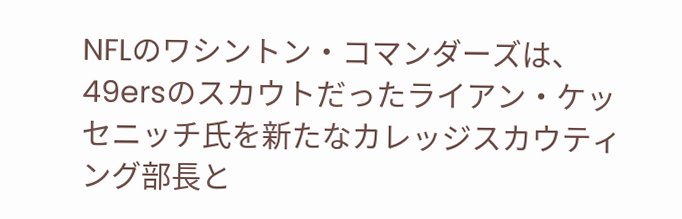NFLのワシントン・コマンダーズは、49ersのスカウトだったライアン・ケッセニッチ氏を新たなカレッジスカウティング部長と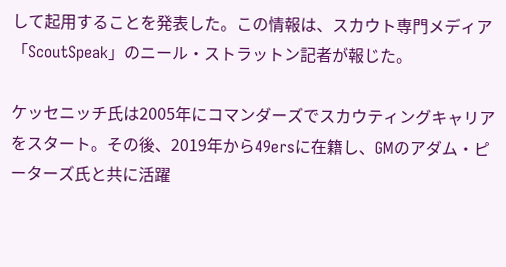して起用することを発表した。この情報は、スカウト専門メディア「ScoutSpeak」のニール・ストラットン記者が報じた。

ケッセニッチ氏は2005年にコマンダーズでスカウティングキャリアをスタート。その後、2019年から49ersに在籍し、GMのアダム・ピーターズ氏と共に活躍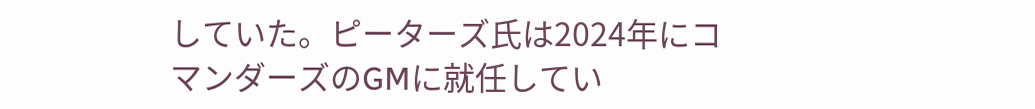していた。ピーターズ氏は2024年にコマンダーズのGMに就任してい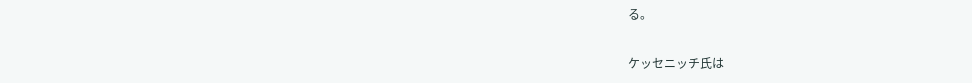る。

ケッセニッチ氏は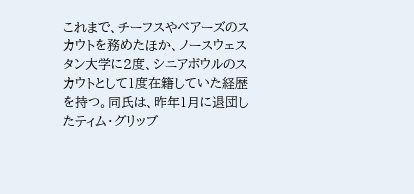これまで、チーフスやベアーズのスカウトを務めたほか、ノースウェスタン大学に2度、シニアボウルのスカウトとして1度在籍していた経歴を持つ。同氏は、昨年1月に退団したティム・グリッブ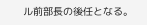ル前部長の後任となる。